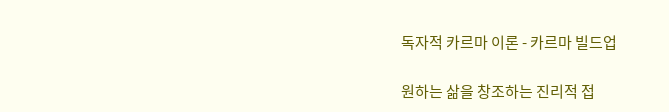독자적 카르마 이론 - 카르마 빌드업

원하는 삶을 창조하는 진리적 접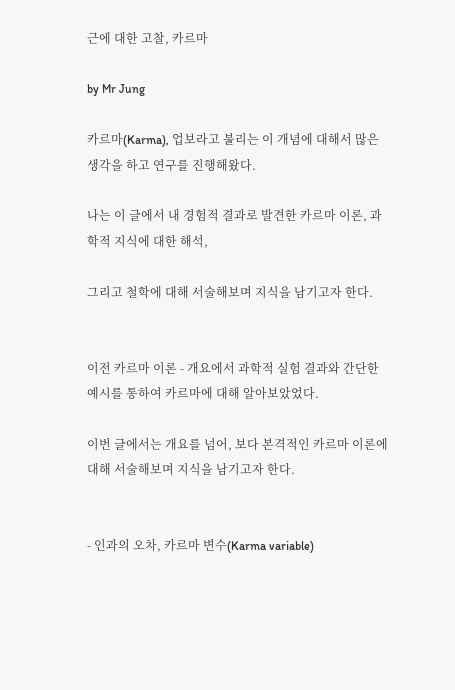근에 대한 고찰, 카르마

by Mr Jung

카르마(Karma), 업보라고 불리는 이 개념에 대해서 많은 생각을 하고 연구를 진행해왔다.

나는 이 글에서 내 경험적 결과로 발견한 카르마 이론, 과학적 지식에 대한 해석,

그리고 철학에 대해 서술해보며 지식을 남기고자 한다.


이전 카르마 이론 - 개요에서 과학적 실험 결과와 간단한 예시를 통하여 카르마에 대해 알아보았었다.

이번 글에서는 개요를 넘어, 보다 본격적인 카르마 이론에 대해 서술해보며 지식을 남기고자 한다.


- 인과의 오차, 카르마 변수(Karma variable)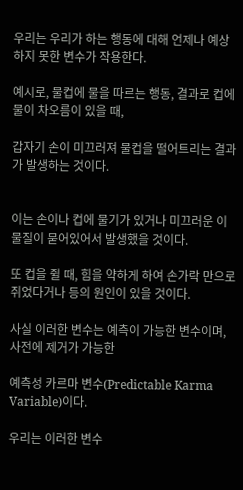우리는 우리가 하는 행동에 대해 언제나 예상하지 못한 변수가 작용한다.

예시로, 물컵에 물을 따르는 행동, 결과로 컵에 물이 차오름이 있을 때,

갑자기 손이 미끄러져 물컵을 떨어트리는 결과가 발생하는 것이다.


이는 손이나 컵에 물기가 있거나 미끄러운 이물질이 묻어있어서 발생했을 것이다.

또 컵을 쥘 때, 힘을 약하게 하여 손가락 만으로 쥐었다거나 등의 원인이 있을 것이다.

사실 이러한 변수는 예측이 가능한 변수이며, 사전에 제거가 가능한

예측성 카르마 변수(Predictable Karma Variable)이다.

우리는 이러한 변수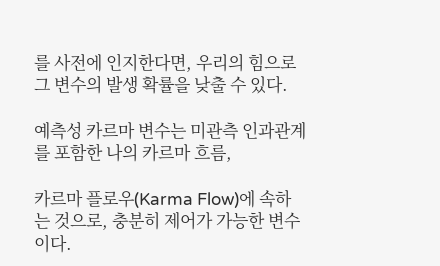를 사전에 인지한다면, 우리의 힘으로 그 변수의 발생 확률을 낮출 수 있다.

예측성 카르마 변수는 미관측 인과관계를 포함한 나의 카르마 흐름,

카르마 플로우(Karma Flow)에 속하는 것으로, 충분히 제어가 가능한 변수이다.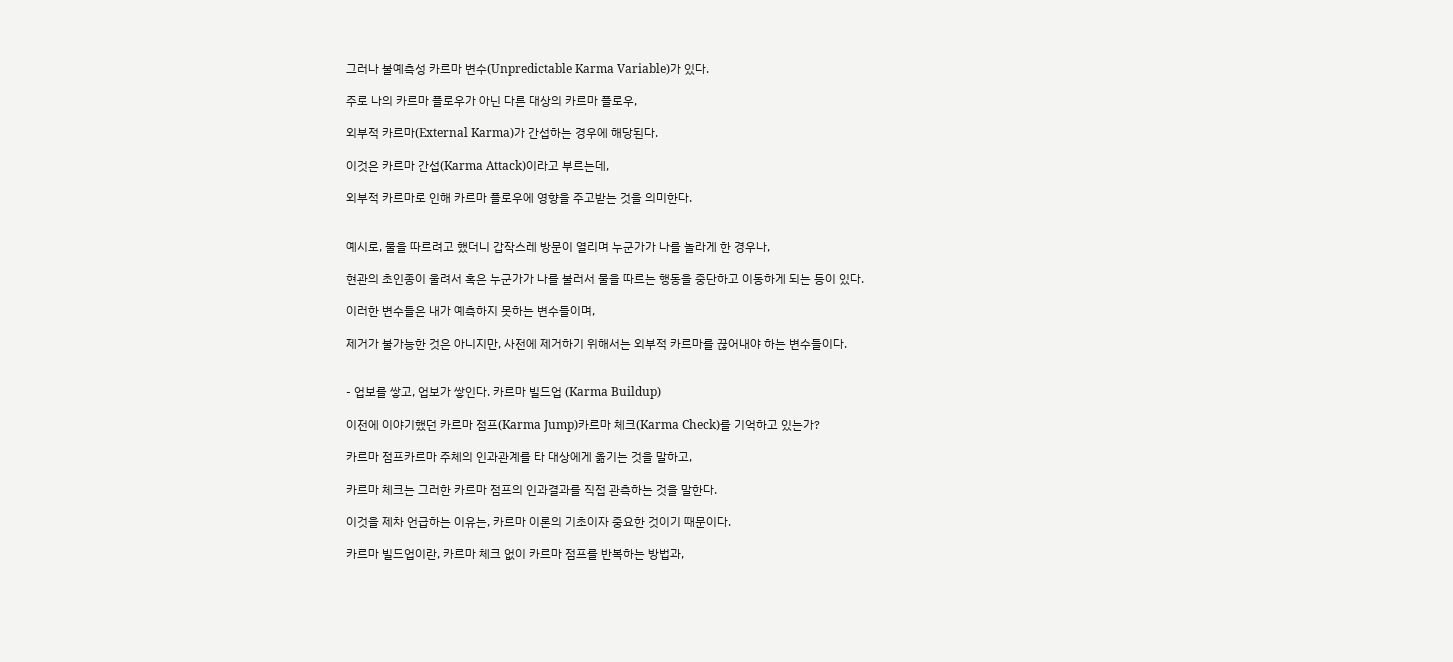그러나 불예측성 카르마 변수(Unpredictable Karma Variable)가 있다.

주로 나의 카르마 플로우가 아닌 다른 대상의 카르마 플로우,

외부적 카르마(External Karma)가 간섭하는 경우에 해당된다.

이것은 카르마 간섭(Karma Attack)이라고 부르는데,

외부적 카르마로 인해 카르마 플로우에 영향을 주고받는 것을 의미한다.


예시로, 물을 따르려고 했더니 갑작스레 방문이 열리며 누군가가 나를 놀라게 한 경우나,

현관의 초인종이 울려서 혹은 누군가가 나를 불러서 물을 따르는 행동을 중단하고 이동하게 되는 등이 있다.

이러한 변수들은 내가 예측하지 못하는 변수들이며,

제거가 불가능한 것은 아니지만, 사전에 제거하기 위해서는 외부적 카르마를 끊어내야 하는 변수들이다.


- 업보를 쌓고, 업보가 쌓인다. 카르마 빌드업 (Karma Buildup)

이전에 이야기했던 카르마 점프(Karma Jump)카르마 체크(Karma Check)를 기억하고 있는가?

카르마 점프카르마 주체의 인과관계를 타 대상에게 옮기는 것을 말하고,

카르마 체크는 그러한 카르마 점프의 인과결과를 직접 관측하는 것을 말한다.

이것을 제차 언급하는 이유는, 카르마 이론의 기초이자 중요한 것이기 때문이다.

카르마 빌드업이란, 카르마 체크 없이 카르마 점프를 반복하는 방법과,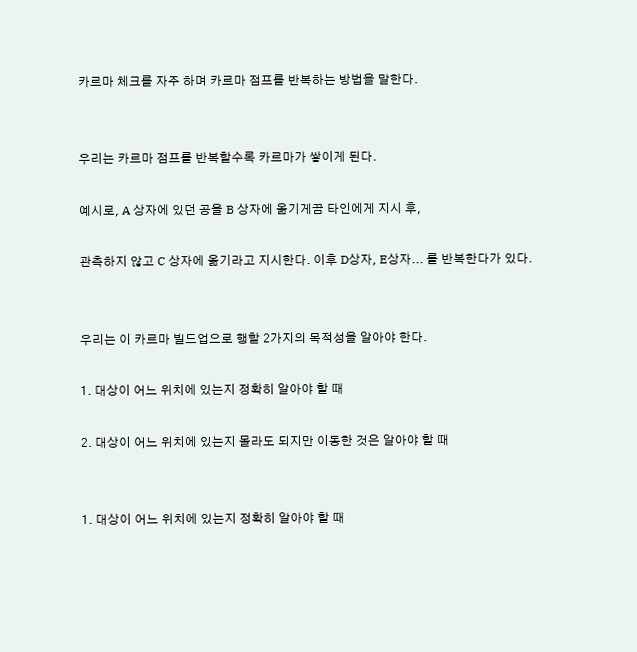카르마 체크를 자주 하며 카르마 점프를 반복하는 방법을 말한다.


우리는 카르마 점프를 반복할수록 카르마가 쌓이게 된다.

예시로, A 상자에 있던 공을 B 상자에 옮기게끔 타인에게 지시 후,

관측하지 않고 C 상자에 옮기라고 지시한다. 이후 D상자, E상자... 를 반복한다가 있다.


우리는 이 카르마 빌드업으로 행할 2가지의 목적성을 알아야 한다.

1. 대상이 어느 위치에 있는지 정확히 알아야 할 때

2. 대상이 어느 위치에 있는지 몰라도 되지만 이동한 것은 알아야 할 때


1. 대상이 어느 위치에 있는지 정확히 알아야 할 때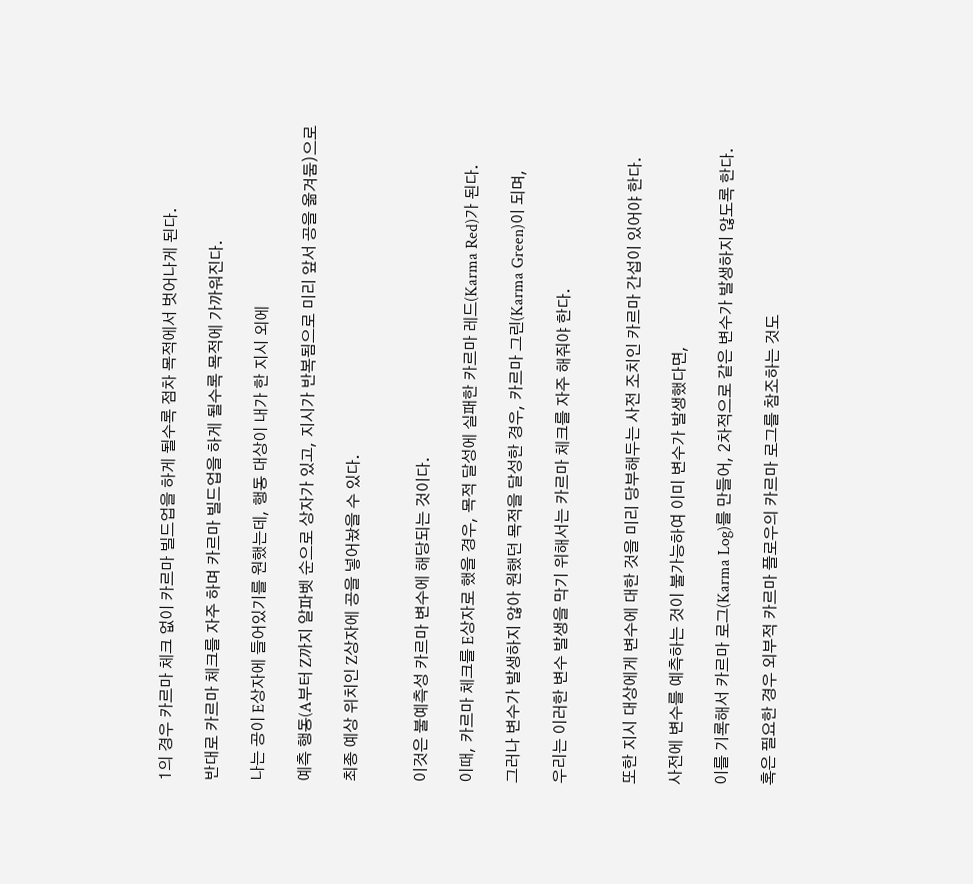1의 경우 카르마 체크 없이 카르마 빌드업을 하게 될수록 점차 목적에서 벗어나게 된다.

반대로 카르마 체크를 자주 하며 카르마 빌드업을 하게 될수록 목적에 가까워진다.

나는 공이 E상자에 들어있기를 원했는데, 행동 대상이 내가 한 지시 외에

예측 행동(A부터 Z까지 알파벳 순으로 상자가 있고, 지시가 반복됨으로 미리 앞서 공을 옮겨둠)으로

최종 예상 위치인 Z상자에 공을 넣어놨을 수 있다.


이것은 불예측성 카르마 변수에 해당되는 것이다.

이때, 카르마 체크를 E상자로 했을 경우, 목적 달성에 실패한 카르마 레드(Karma Red)가 된다.

그러나 변수가 발생하지 않아 원했던 목적을 달성한 경우, 카르마 그린(Karma Green)이 되며,

우리는 이러한 변수 발생을 막기 위해서는 카르마 체크를 자주 해줘야 한다.


또한 지시 대상에게 변수에 대한 것을 미리 당부해두는 사전 조치인 카르마 간섭이 있어야 한다.

사전에 변수를 예측하는 것이 불가능하여 이미 변수가 발생했다면,

이를 기록해서 카르마 로그(Karma Log)를 만들어, 2차적으로 같은 변수가 발생하지 않도록 한다.

혹은 필요한 경우 외부적 카르마 플로우의 카르마 로그를 참조하는 것도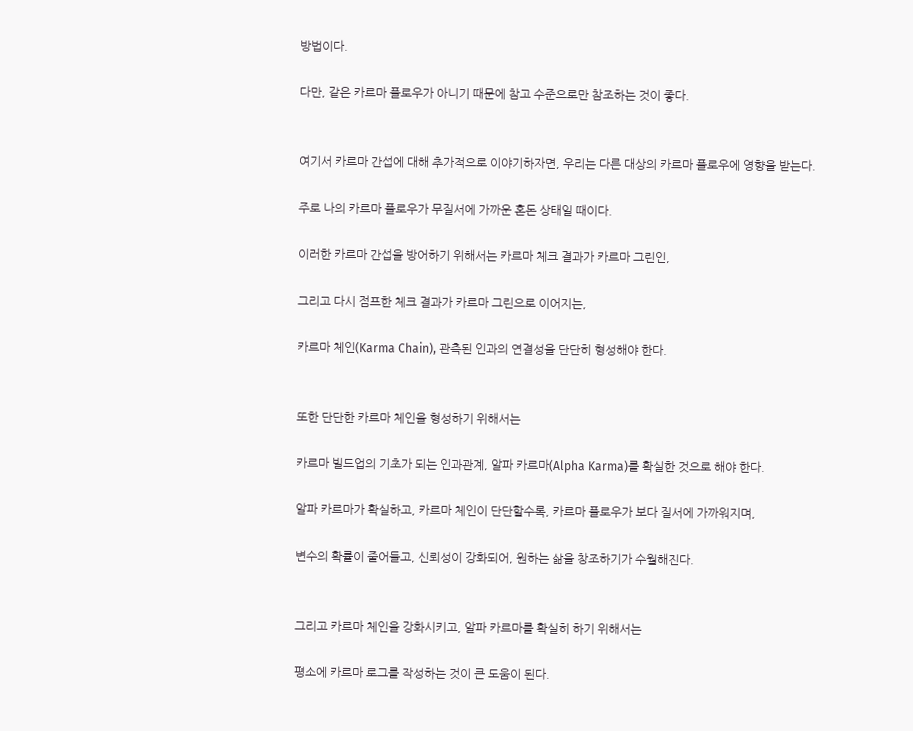방법이다.

다만, 같은 카르마 플로우가 아니기 때문에 참고 수준으로만 참조하는 것이 좋다.


여기서 카르마 간섭에 대해 추가적으로 이야기하자면, 우리는 다른 대상의 카르마 플로우에 영향을 받는다.

주로 나의 카르마 플로우가 무질서에 가까운 혼돈 상태일 때이다.

이러한 카르마 간섭을 방어하기 위해서는 카르마 체크 결과가 카르마 그린인,

그리고 다시 점프한 체크 결과가 카르마 그린으로 이어지는,

카르마 체인(Karma Chain), 관측된 인과의 연결성을 단단히 형성해야 한다.


또한 단단한 카르마 체인을 형성하기 위해서는

카르마 빌드업의 기초가 되는 인과관계, 알파 카르마(Alpha Karma)를 확실한 것으로 해야 한다.

알파 카르마가 확실하고, 카르마 체인이 단단할수록, 카르마 플로우가 보다 질서에 가까워지며,

변수의 확률이 줄어들고, 신뢰성이 강화되어, 원하는 삶을 창조하기가 수월해진다.


그리고 카르마 체인을 강화시키고, 알파 카르마를 확실히 하기 위해서는

평소에 카르마 로그를 작성하는 것이 큰 도움이 된다.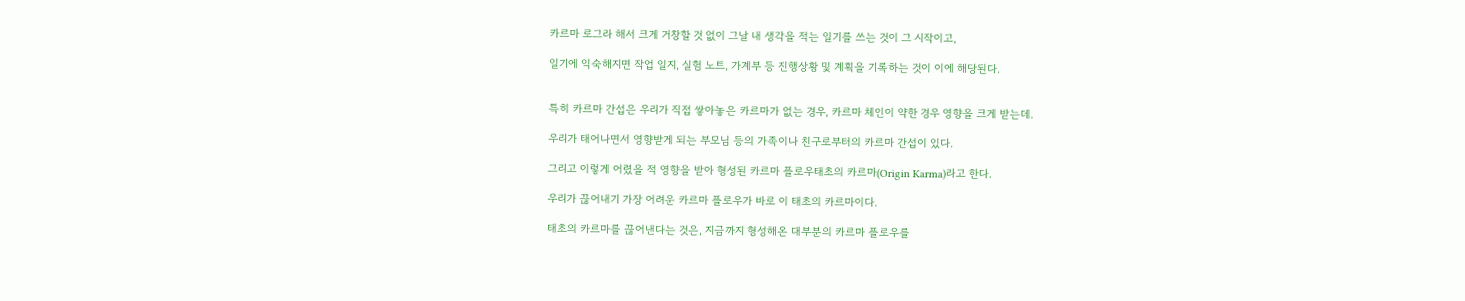카르마 로그라 해서 크게 거창할 것 없이 그날 내 생각을 적는 일기를 쓰는 것이 그 시작이고,

일기에 익숙해지면 작업 일지, 실험 노트, 가계부 등 진행상황 및 계획을 기록하는 것이 이에 해당된다.


특히 카르마 간섭은 우리가 직접 쌓아놓은 카르마가 없는 경우, 카르마 체인이 약한 경우 영향을 크게 받는데.

우리가 태어나면서 영향받게 되는 부모님 등의 가족이나 친구로부터의 카르마 간섭이 있다.

그리고 이렇게 어렸을 적 영향을 받아 형성된 카르마 플로우태초의 카르마(Origin Karma)라고 한다.

우리가 끊어내기 가장 어려운 카르마 플로우가 바로 이 태초의 카르마이다.

태초의 카르마를 끊어낸다는 것은, 지금까지 형성해온 대부분의 카르마 플로우를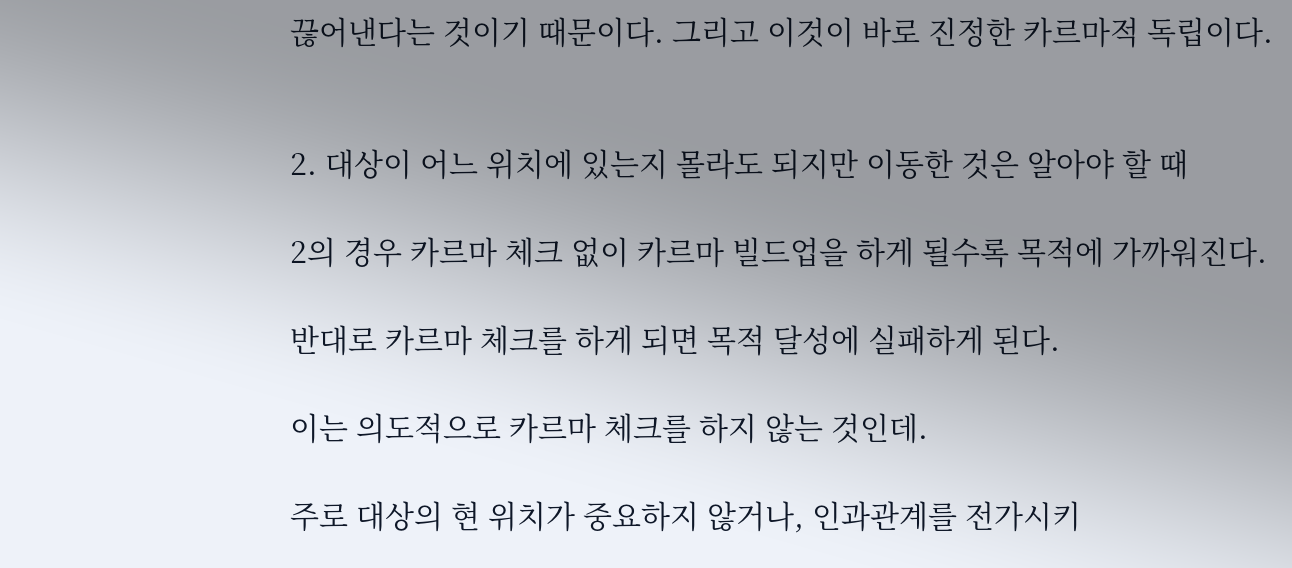끊어낸다는 것이기 때문이다. 그리고 이것이 바로 진정한 카르마적 독립이다.


2. 대상이 어느 위치에 있는지 몰라도 되지만 이동한 것은 알아야 할 때

2의 경우 카르마 체크 없이 카르마 빌드업을 하게 될수록 목적에 가까워진다.

반대로 카르마 체크를 하게 되면 목적 달성에 실패하게 된다.

이는 의도적으로 카르마 체크를 하지 않는 것인데.

주로 대상의 현 위치가 중요하지 않거나, 인과관계를 전가시키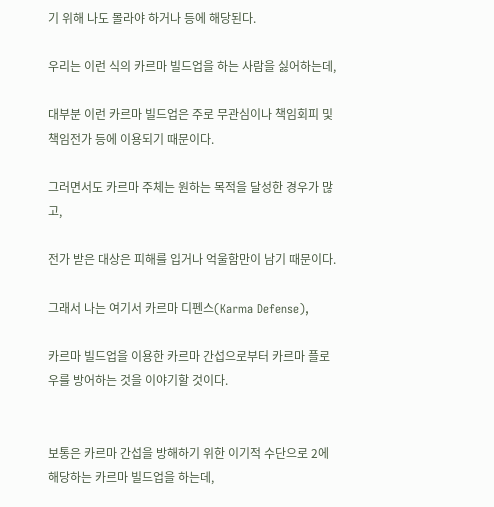기 위해 나도 몰라야 하거나 등에 해당된다.

우리는 이런 식의 카르마 빌드업을 하는 사람을 싫어하는데,

대부분 이런 카르마 빌드업은 주로 무관심이나 책임회피 및 책임전가 등에 이용되기 때문이다.

그러면서도 카르마 주체는 원하는 목적을 달성한 경우가 많고,

전가 받은 대상은 피해를 입거나 억울함만이 남기 때문이다.

그래서 나는 여기서 카르마 디펜스(Karma Defense),

카르마 빌드업을 이용한 카르마 간섭으로부터 카르마 플로우를 방어하는 것을 이야기할 것이다.


보통은 카르마 간섭을 방해하기 위한 이기적 수단으로 2에 해당하는 카르마 빌드업을 하는데,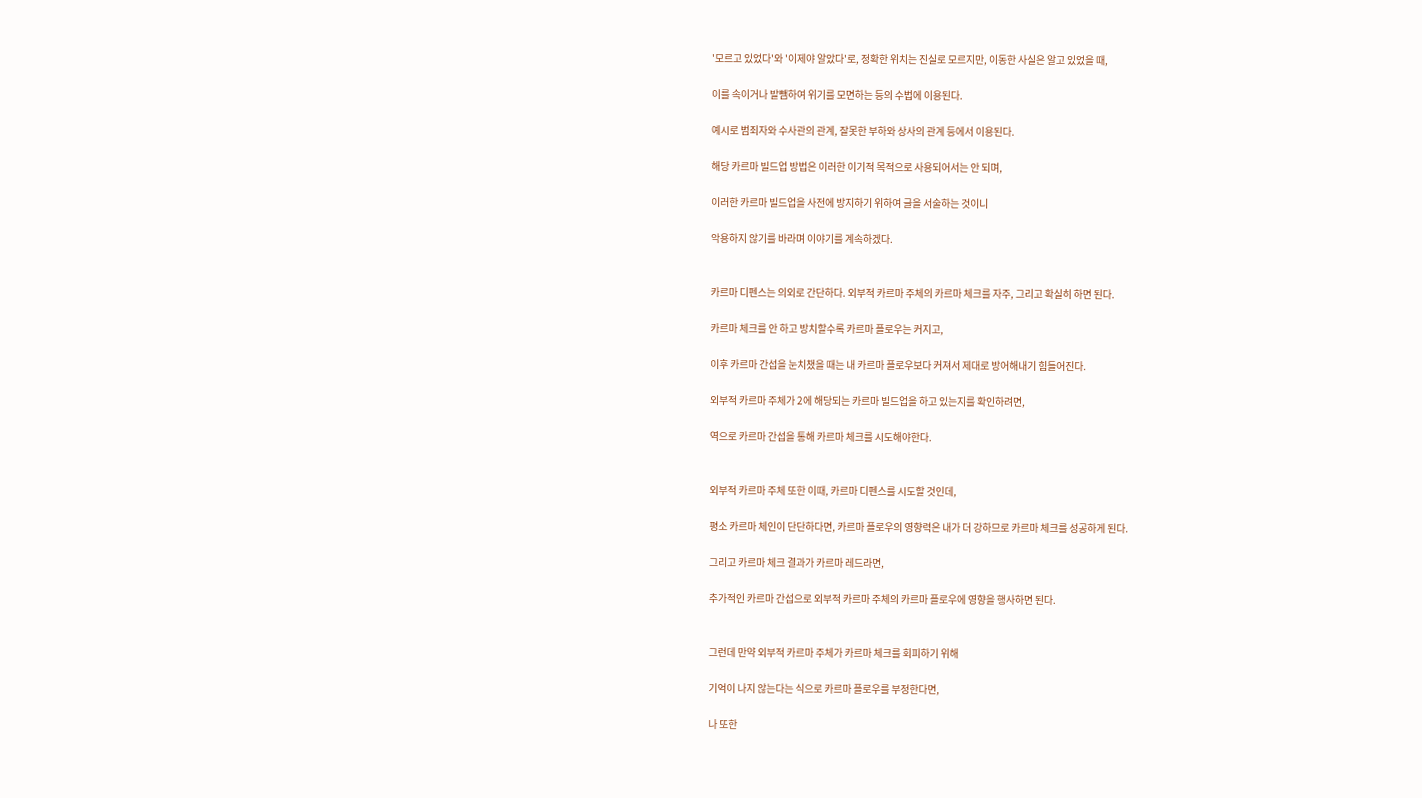'모르고 있었다'와 '이제야 알았다'로, 정확한 위치는 진실로 모르지만, 이동한 사실은 알고 있었을 때,

이를 속이거나 발뺌하여 위기를 모면하는 등의 수법에 이용된다.

예시로 범죄자와 수사관의 관계, 잘못한 부하와 상사의 관계 등에서 이용된다.

해당 카르마 빌드업 방법은 이러한 이기적 목적으로 사용되어서는 안 되며,

이러한 카르마 빌드업을 사전에 방지하기 위하여 글을 서술하는 것이니

악용하지 않기를 바라며 이야기를 계속하겠다.


카르마 디펜스는 의외로 간단하다. 외부적 카르마 주체의 카르마 체크를 자주, 그리고 확실히 하면 된다.

카르마 체크를 안 하고 방치할수록 카르마 플로우는 커지고,

이후 카르마 간섭을 눈치챘을 때는 내 카르마 플로우보다 커져서 제대로 방어해내기 힘들어진다.

외부적 카르마 주체가 2에 해당되는 카르마 빌드업을 하고 있는지를 확인하려면,

역으로 카르마 간섭을 통해 카르마 체크를 시도해야한다.


외부적 카르마 주체 또한 이때, 카르마 디펜스를 시도할 것인데,

평소 카르마 체인이 단단하다면, 카르마 플로우의 영향력은 내가 더 강하므로 카르마 체크를 성공하게 된다.

그리고 카르마 체크 결과가 카르마 레드라면,

추가적인 카르마 간섭으로 외부적 카르마 주체의 카르마 플로우에 영향을 행사하면 된다.


그런데 만약 외부적 카르마 주체가 카르마 체크를 회피하기 위해

기억이 나지 않는다는 식으로 카르마 플로우를 부정한다면,

나 또한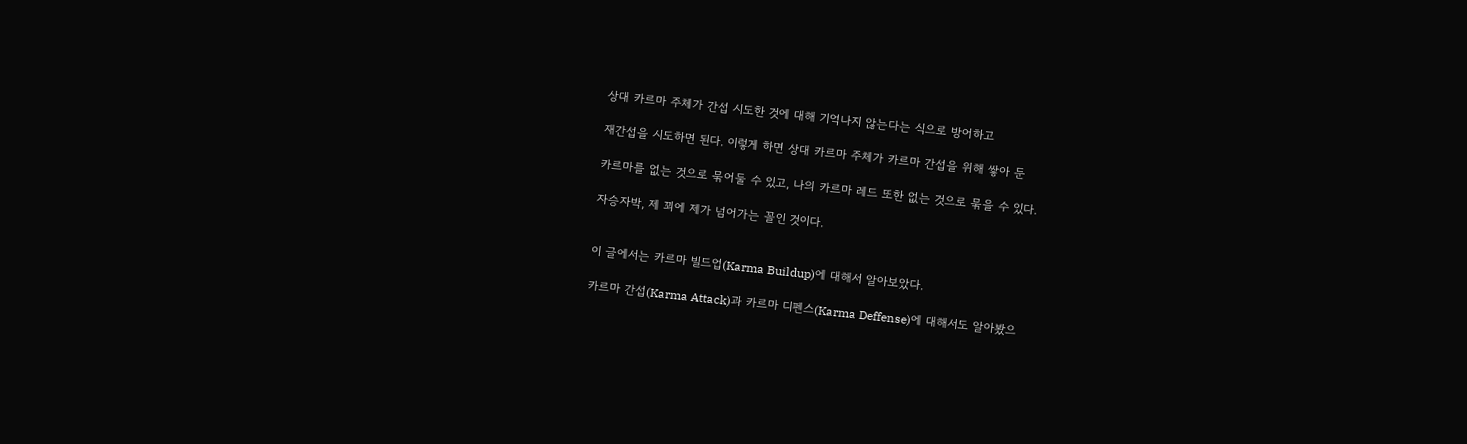상대 카르마 주체가 간섭 시도한 것에 대해 기억나지 않는다는 식으로 방어하고

재간섭을 시도하면 된다. 이렇게 하면 상대 카르마 주체가 카르마 간섭을 위해 쌓아 둔

카르마를 없는 것으로 묶어둘 수 있고, 나의 카르마 레드 또한 없는 것으로 묶을 수 있다.

자승자박, 제 꾀에 제가 넘어가는 꼴인 것이다.


이 글에서는 카르마 빌드업(Karma Buildup)에 대해서 알아보았다.

카르마 간섭(Karma Attack)과 카르마 디펜스(Karma Deffense)에 대해서도 알아봤으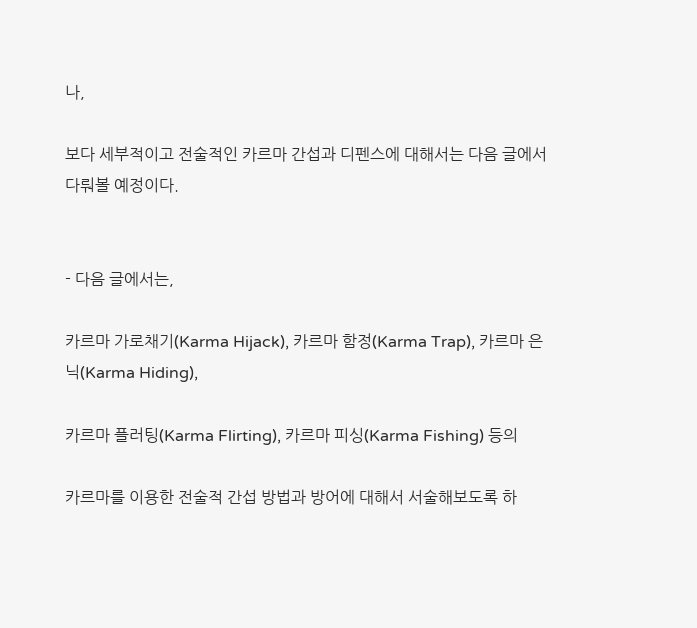나,

보다 세부적이고 전술적인 카르마 간섭과 디펜스에 대해서는 다음 글에서 다뤄볼 예정이다.


- 다음 글에서는,

카르마 가로채기(Karma Hijack), 카르마 함정(Karma Trap), 카르마 은닉(Karma Hiding),

카르마 플러팅(Karma Flirting), 카르마 피싱(Karma Fishing) 등의

카르마를 이용한 전술적 간섭 방법과 방어에 대해서 서술해보도록 하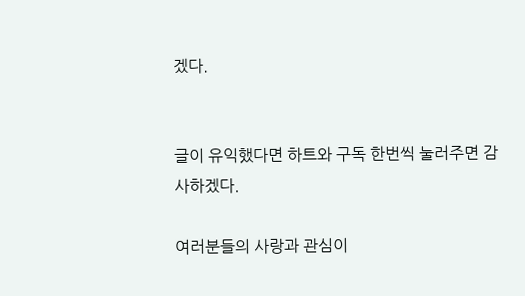겠다.


글이 유익했다면 하트와 구독 한번씩 눌러주면 감사하겠다.

여러분들의 사랑과 관심이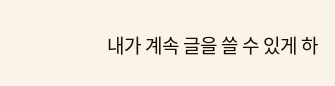내가 계속 글을 쓸 수 있게 하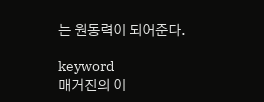는 원동력이 되어준다.

keyword
매거진의 이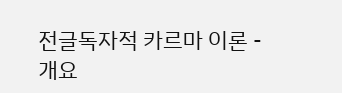전글독자적 카르마 이론 - 개요